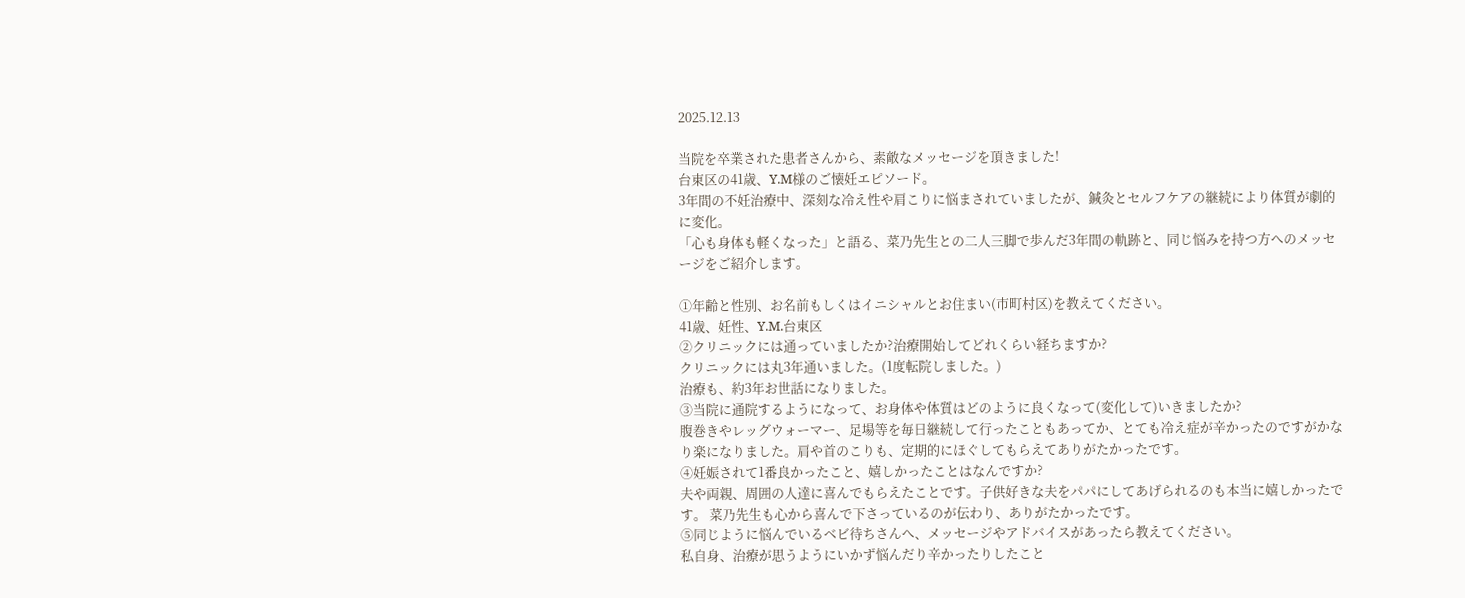2025.12.13

当院を卒業された患者さんから、素敵なメッセージを頂きました!
台東区の41歳、Y.M様のご懐妊エピソード。
3年間の不妊治療中、深刻な冷え性や肩こりに悩まされていましたが、鍼灸とセルフケアの継続により体質が劇的に変化。
「心も身体も軽くなった」と語る、菜乃先生との二人三脚で歩んだ3年間の軌跡と、同じ悩みを持つ方へのメッセージをご紹介します。

①年齢と性別、お名前もしくはイニシャルとお住まい(市町村区)を教えてください。
41歳、妊性、Y.M.台東区
②クリニックには通っていましたか?治療開始してどれくらい経ちますか?
クリニックには丸3年通いました。(1度転院しました。)
治療も、約3年お世話になりました。
③当院に通院するようになって、お身体や体質はどのように良くなって(変化して)いきましたか?
腹巻きやレッグウォーマー、足場等を毎日継続して行ったこともあってか、とても冷え症が辛かったのですがかなり楽になりました。肩や首のこりも、定期的にほぐしてもらえてありがたかったです。
④妊娠されて1番良かったこと、嬉しかったことはなんですか?
夫や両親、周囲の人達に喜んでもらえたことです。子供好きな夫をパパにしてあげられるのも本当に嬉しかったです。 菜乃先生も心から喜んで下さっているのが伝わり、ありがたかったです。
⑤同じように悩んでいるベビ待ちさんへ、メッセージやアドバイスがあったら教えてください。
私自身、治療が思うようにいかず悩んだり辛かったりしたこと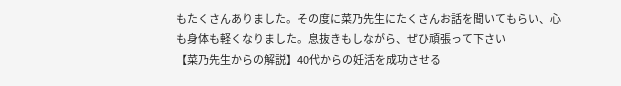もたくさんありました。その度に菜乃先生にたくさんお話を聞いてもらい、心も身体も軽くなりました。息抜きもしながら、ぜひ頑張って下さい
【菜乃先生からの解説】40代からの妊活を成功させる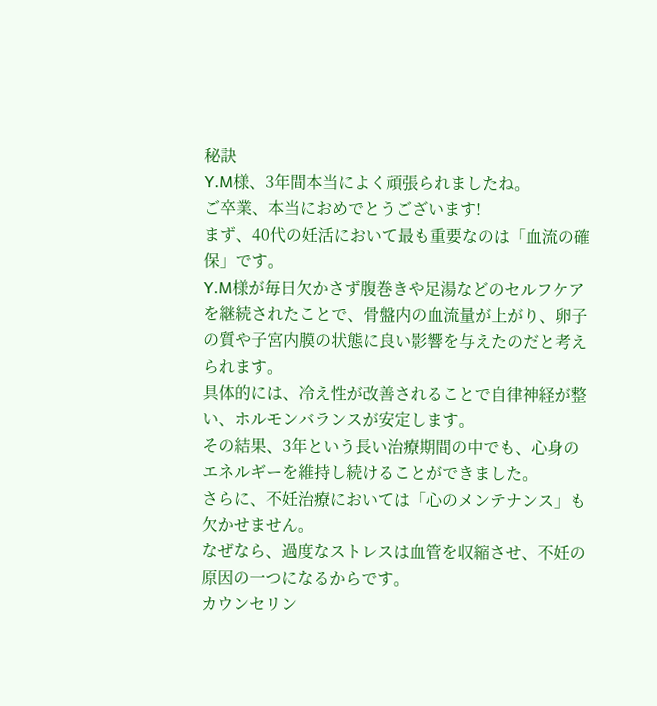秘訣
Y.M様、3年間本当によく頑張られましたね。
ご卒業、本当におめでとうございます!
まず、40代の妊活において最も重要なのは「血流の確保」です。
Y.M様が毎日欠かさず腹巻きや足湯などのセルフケアを継続されたことで、骨盤内の血流量が上がり、卵子の質や子宮内膜の状態に良い影響を与えたのだと考えられます。
具体的には、冷え性が改善されることで自律神経が整い、ホルモンバランスが安定します。
その結果、3年という長い治療期間の中でも、心身のエネルギーを維持し続けることができました。
さらに、不妊治療においては「心のメンテナンス」も欠かせません。
なぜなら、過度なストレスは血管を収縮させ、不妊の原因の一つになるからです。
カウンセリン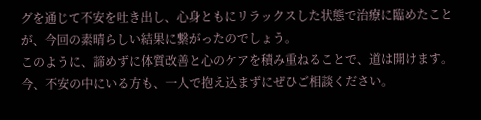グを通じて不安を吐き出し、心身ともにリラックスした状態で治療に臨めたことが、今回の素晴らしい結果に繋がったのでしょう。
このように、諦めずに体質改善と心のケアを積み重ねることで、道は開けます。
今、不安の中にいる方も、一人で抱え込まずにぜひご相談ください。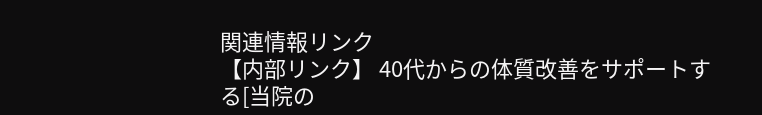関連情報リンク
【内部リンク】 40代からの体質改善をサポートする[当院の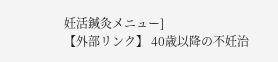妊活鍼灸メニュー]
【外部リンク】 40歳以降の不妊治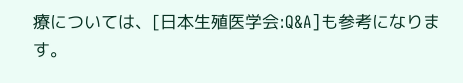療については、[日本生殖医学会:Q&A]も参考になります。